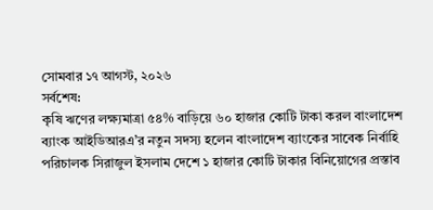সোমবার ১৭ আগস্ট, ২০২৬
সর্বশেষ:
কৃষি ঋণের লক্ষ্যমাত্রা ৫৪% বাড়িয়ে ৬০ হাজার কোটি টাকা করল বাংলাদেশ ব্যাংক আইডিআরএ’র নতুন সদস্য হলেন বাংলাদেশ ব্যাংকের সাবেক নির্বাহি পরিচালক সিরাজুল ইসলাম দেশে ১ হাজার কোটি টাকার বিনিয়োগের প্রস্তাব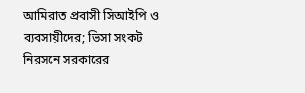আমিরাত প্রবাসী সিআইপি ও ব্যবসায়ীদের; ভিসা সংকট নিরসনে সরকারের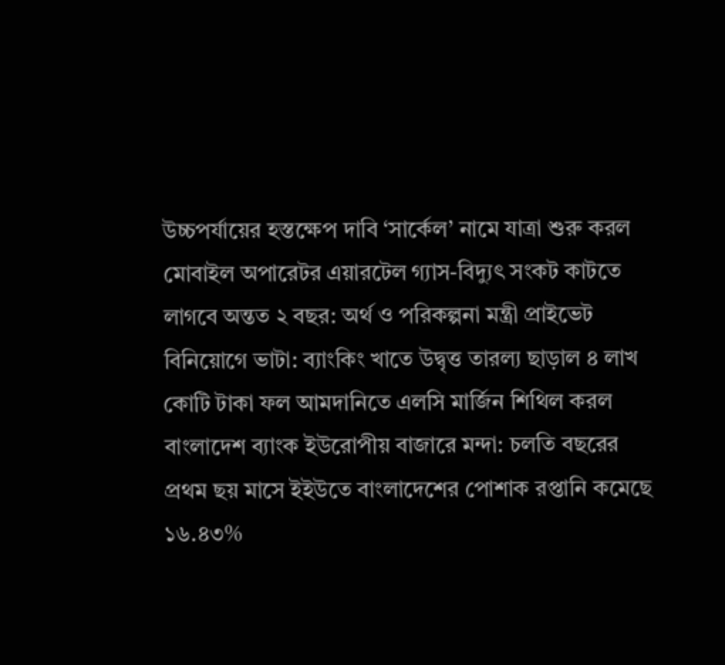উচ্চপর্যায়ের হস্তক্ষেপ দাবি ‘সার্কেল’ নামে যাত্রা শুরু করল মোবাইল অপারেটর এয়ারটেল গ্যাস-বিদ্যুৎ সংকট কাটতে লাগবে অন্তত ২ বছর: অর্থ ও পরিকল্পনা মন্ত্রী প্রাইভেট বিনিয়োগে ভাটা: ব্যাংকিং খাতে উদ্বৃত্ত তারল্য ছাড়াল ৪ লাখ কোটি টাকা ফল আমদানিতে এলসি মার্জিন শিথিল করল বাংলাদেশ ব্যাংক ইউরোপীয় বাজারে মন্দা: চলতি বছরের প্রথম ছয় মাসে ইইউতে বাংলাদেশের পোশাক রপ্তানি কমেছে ১৬.৪৩%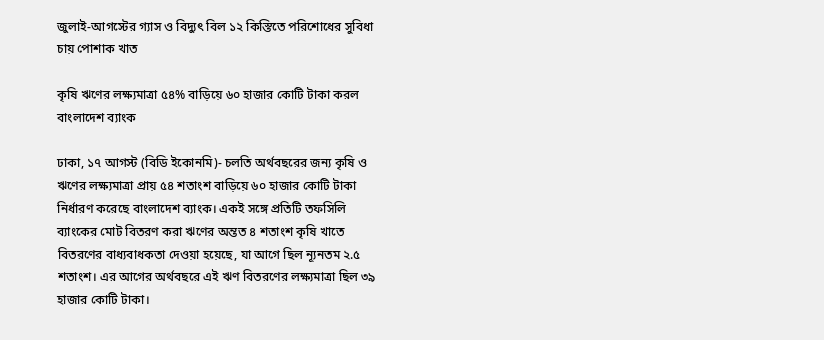জুলাই-আগস্টের গ্যাস ও বিদ্যুৎ বিল ১২ কিস্তিতে পরিশোধের সুবিধা চায় পোশাক খাত

কৃষি ঋণের লক্ষ্যমাত্রা ৫৪% বাড়িয়ে ৬০ হাজার কোটি টাকা করল বাংলাদেশ ব্যাংক

ঢাকা, ১৭ আগস্ট (বিডি ইকোনমি)- চলতি অর্থবছরের জন্য কৃষি ও ঋণের লক্ষ্যমাত্রা প্রায় ৫৪ শতাংশ বাড়িয়ে ৬০ হাজার কোটি টাকা নির্ধারণ করেছে বাংলাদেশ ব্যাংক। একই সঙ্গে প্রতিটি তফসিলি ব্যাংকের মোট বিতরণ করা ঋণের অন্তত ৪ শতাংশ কৃষি খাতে বিতরণের বাধ্যবাধকতা দেওয়া হয়েছে, যা আগে ছিল ন্যূনতম ২.৫ শতাংশ। এর আগের অর্থবছরে এই ঋণ বিতরণের লক্ষ্যমাত্রা ছিল ৩৯ হাজার কোটি টাকা।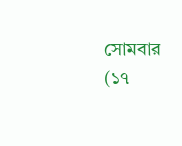সোমবার (১৭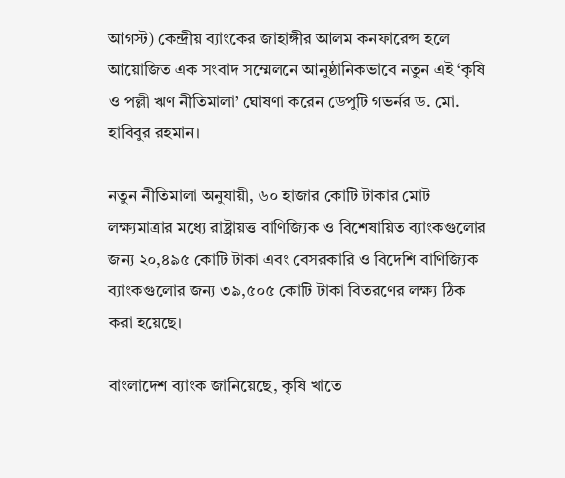আগস্ট) কেন্দ্রীয় ব্যাংকের জাহাঙ্গীর আলম কনফারেন্স হলে আয়োজিত এক সংবাদ সম্মেলনে আনুষ্ঠানিকভাবে নতুন এই ‘কৃষি ও পল্লী ঋণ নীতিমালা’ ঘোষণা করেন ডেপুটি গভর্নর ড. মো. হাবিবুর রহমান।

নতুন নীতিমালা অনুযায়ী, ৬০ হাজার কোটি টাকার মোট লক্ষ্যমাত্রার মধ্যে রাষ্ট্রায়ত্ত বাণিজ্যিক ও বিশেষায়িত ব্যাংকগুলোর জন্য ২০,৪৯৫ কোটি টাকা এবং বেসরকারি ও বিদেশি বাণিজ্যিক ব্যাংকগুলোর জন্য ৩৯,৫০৫ কোটি টাকা বিতরণের লক্ষ্য ঠিক করা হয়েছে।

বাংলাদেশ ব্যাংক জানিয়েছে, কৃষি খাতে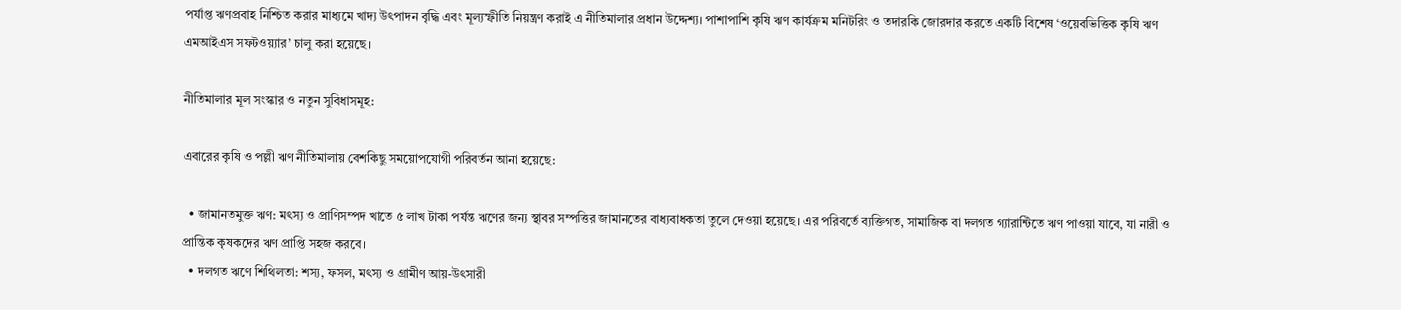পর্যাপ্ত ঋণপ্রবাহ নিশ্চিত করার মাধ্যমে খাদ্য উৎপাদন বৃদ্ধি এবং মূল্যস্ফীতি নিয়ন্ত্রণ করাই এ নীতিমালার প্রধান উদ্দেশ্য। পাশাপাশি কৃষি ঋণ কার্যক্রম মনিটরিং ও তদারকি জোরদার করতে একটি বিশেষ ‘ওয়েবভিত্তিক কৃষি ঋণ এমআইএস সফটওয়্যার’ চালু করা হয়েছে।

নীতিমালার মূল সংস্কার ও নতুন সুবিধাসমূহ:

এবারের কৃষি ও পল্লী ঋণ নীতিমালায় বেশকিছু সময়োপযোগী পরিবর্তন আনা হয়েছে:

  • জামানতমুক্ত ঋণ: মৎস্য ও প্রাণিসম্পদ খাতে ৫ লাখ টাকা পর্যন্ত ঋণের জন্য স্থাবর সম্পত্তির জামানতের বাধ্যবাধকতা তুলে দেওয়া হয়েছে। এর পরিবর্তে ব্যক্তিগত, সামাজিক বা দলগত গ্যারান্টিতে ঋণ পাওয়া যাবে, যা নারী ও প্রান্তিক কৃষকদের ঋণ প্রাপ্তি সহজ করবে।
  • দলগত ঋণে শিথিলতা: শস্য, ফসল, মৎস্য ও গ্রামীণ আয়-উৎসারী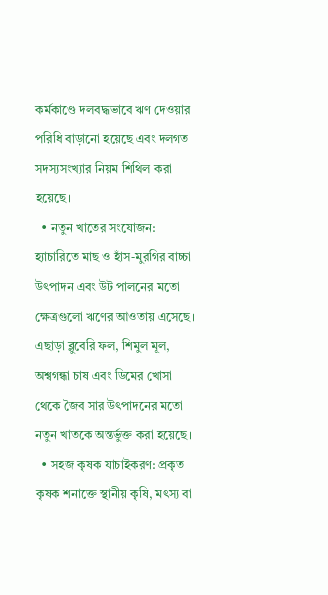কর্মকাণ্ডে দলবদ্ধভাবে ঋণ দেওয়ার পরিধি বাড়ানো হয়েছে এবং দলগত সদস্যসংখ্যার নিয়ম শিথিল করা হয়েছে।
  • নতুন খাতের সংযোজন: হ্যাচারিতে মাছ ও হাঁস-মুরগির বাচ্চা উৎপাদন এবং উট পালনের মতো ক্ষেত্রগুলো ঋণের আওতায় এসেছে। এছাড়া ব্লুবেরি ফল, শিমুল মূল, অশ্বগন্ধা চাষ এবং ডিমের খোসা থেকে জৈব সার উৎপাদনের মতো নতুন খাতকে অন্তর্ভুক্ত করা হয়েছে।
  • সহজ কৃষক যাচাইকরণ: প্রকৃত কৃষক শনাক্তে স্থানীয় কৃষি, মৎস্য বা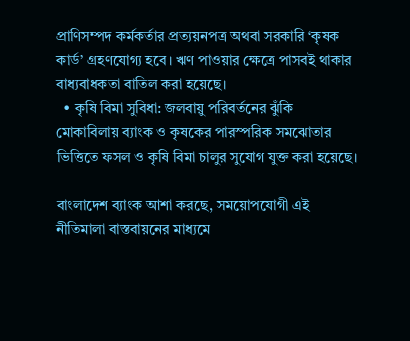প্রাণিসম্পদ কর্মকর্তার প্রত্যয়নপত্র অথবা সরকারি ‘কৃষক কার্ড’ গ্রহণযোগ্য হবে। ঋণ পাওয়ার ক্ষেত্রে পাসবই থাকার বাধ্যবাধকতা বাতিল করা হয়েছে।
  • কৃষি বিমা সুবিধা: জলবায়ু পরিবর্তনের ঝুঁকি মোকাবিলায় ব্যাংক ও কৃষকের পারস্পরিক সমঝোতার ভিত্তিতে ফসল ও কৃষি বিমা চালুর সুযোগ যুক্ত করা হয়েছে।

বাংলাদেশ ব্যাংক আশা করছে, সময়োপযোগী এই নীতিমালা বাস্তবায়নের মাধ্যমে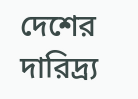দেশের দারিদ্র্য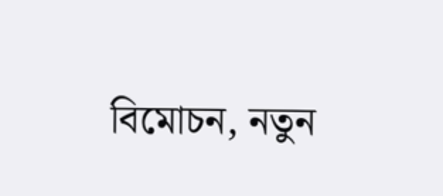বিমোচন, নতুন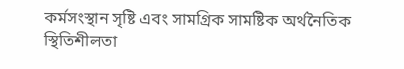কর্মসংস্থান সৃষ্টি এবং সামগ্রিক সামষ্টিক অর্থনৈতিক স্থিতিশীলতা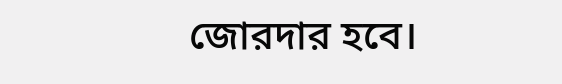জোরদার হবে।